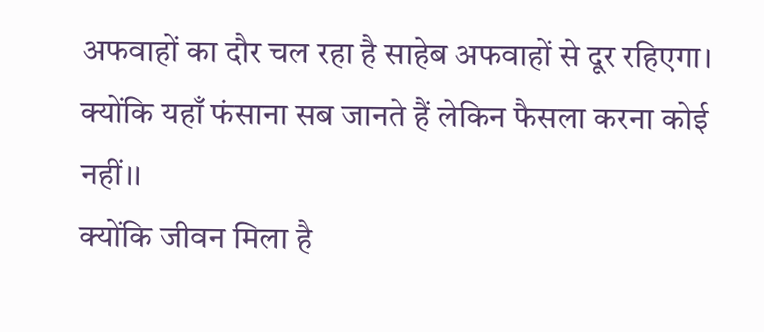अफवाहों का दौर चल रहा है साहेब अफवाहों से दूर रहिएगा।
क्योंकि यहाँ फंसाना सब जानते हैं लेकिन फैसला करना कोई नहीं।।
क्योंकि जीवन मिला है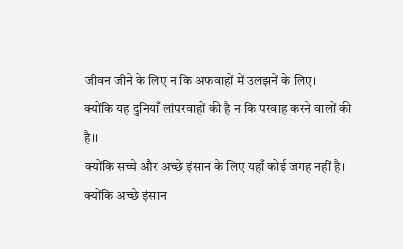जीवन जीने के लिए न कि अफवाहों में उलझनें के लिए।
क्योंकि यह दुनियाँ लांपरवाहों की है न कि परवाह करने वालों की है।।
क्योंकि सच्चे और अच्छे इंसान के लिए यहाँ कोई जगह नहीं है।
क्योंकि अच्छे इंसान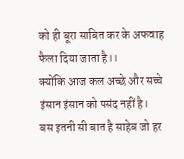को ही बूरा साबित कर के अफवाह फैला दिया जाता है।।
क्योंकि आज कल अच्छे और सच्चे इंसान इंसान को पसंद नहीं है।
बस इतनी सी बात है साहेब जो हर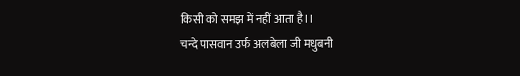किसी को समझ में नहीं आता है।।
चन्दे पासवान उर्फ अलबेला जी मधुबनी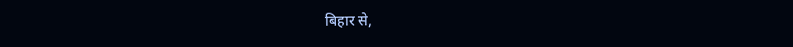बिहार से,